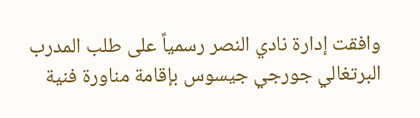وافقت إدارة نادي النصر رسمياً على طلب المدرب البرتغالي جورجي جيسوس بإقامة مناورة فنية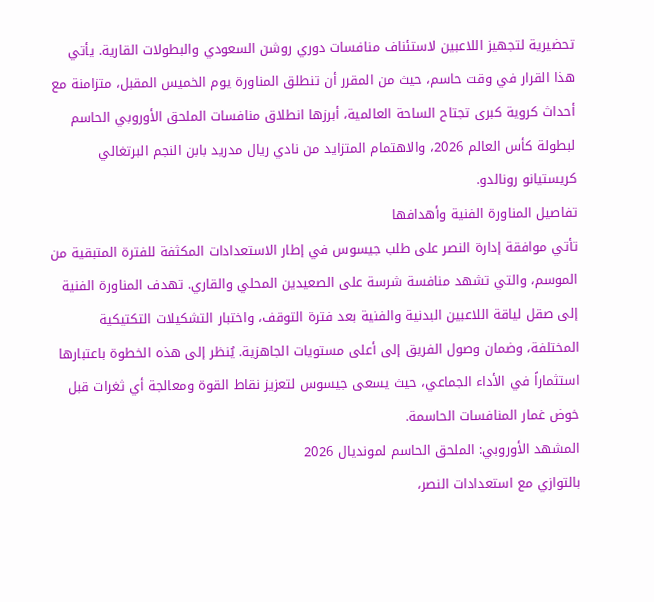تحضيرية لتجهيز اللاعبين لاستئناف منافسات دوري روشن السعودي والبطولات القارية. يأتي هذا القرار في وقت حاسم، حيث من المقرر أن تنطلق المناورة يوم الخميس المقبل، متزامنة مع أحداث كروية كبرى تجتاح الساحة العالمية، أبرزها انطلاق منافسات الملحق الأوروبي الحاسم لبطولة كأس العالم 2026، والاهتمام المتزايد من نادي ريال مدريد بابن النجم البرتغالي كريستيانو رونالدو.
تفاصيل المناورة الفنية وأهدافها
تأتي موافقة إدارة النصر على طلب جيسوس في إطار الاستعدادات المكثفة للفترة المتبقية من الموسم، والتي تشهد منافسة شرسة على الصعيدين المحلي والقاري. تهدف المناورة الفنية إلى صقل لياقة اللاعبين البدنية والفنية بعد فترة التوقف، واختبار التشكيلات التكتيكية المختلفة، وضمان وصول الفريق إلى أعلى مستويات الجاهزية. يُنظر إلى هذه الخطوة باعتبارها استثماراً في الأداء الجماعي، حيث يسعى جيسوس لتعزيز نقاط القوة ومعالجة أي ثغرات قبل خوض غمار المنافسات الحاسمة.
المشهد الأوروبي: الملحق الحاسم لمونديال 2026
بالتوازي مع استعدادات النصر،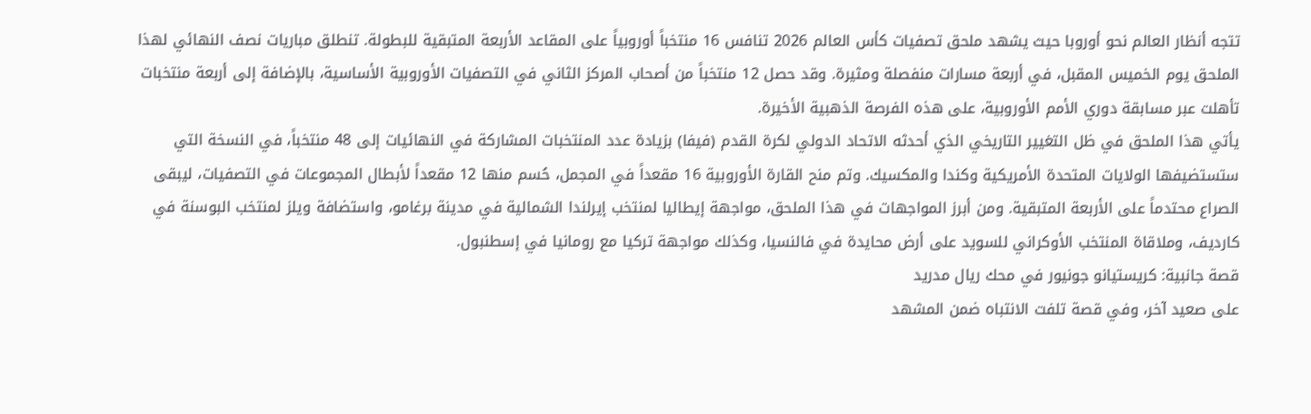تتجه أنظار العالم نحو أوروبا حيث يشهد ملحق تصفيات كأس العالم 2026 تنافس 16 منتخباً أوروبياً على المقاعد الأربعة المتبقية للبطولة. تنطلق مباريات نصف النهائي لهذا الملحق يوم الخميس المقبل، في أربعة مسارات منفصلة ومثيرة. وقد حصل 12 منتخباً من أصحاب المركز الثاني في التصفيات الأوروبية الأساسية، بالإضافة إلى أربعة منتخبات تأهلت عبر مسابقة دوري الأمم الأوروبية، على هذه الفرصة الذهبية الأخيرة.
يأتي هذا الملحق في ظل التغيير التاريخي الذي أحدثه الاتحاد الدولي لكرة القدم (فيفا) بزيادة عدد المنتخبات المشاركة في النهائيات إلى 48 منتخباً، في النسخة التي ستستضيفها الولايات المتحدة الأمريكية وكندا والمكسيك. وتم منح القارة الأوروبية 16 مقعداً في المجمل، حُسم منها 12 مقعداً لأبطال المجموعات في التصفيات، ليبقى الصراع محتدماً على الأربعة المتبقية. ومن أبرز المواجهات في هذا الملحق، مواجهة إيطاليا لمنتخب إيرلندا الشمالية في مدينة برغامو، واستضافة ويلز لمنتخب البوسنة في كارديف، وملاقاة المنتخب الأوكراني للسويد على أرض محايدة في فالنسيا، وكذلك مواجهة تركيا مع رومانيا في إسطنبول.
قصة جانبية: كريستيانو جونيور في محك ريال مدريد
على صعيد آخر، وفي قصة تلفت الانتباه ضمن المشهد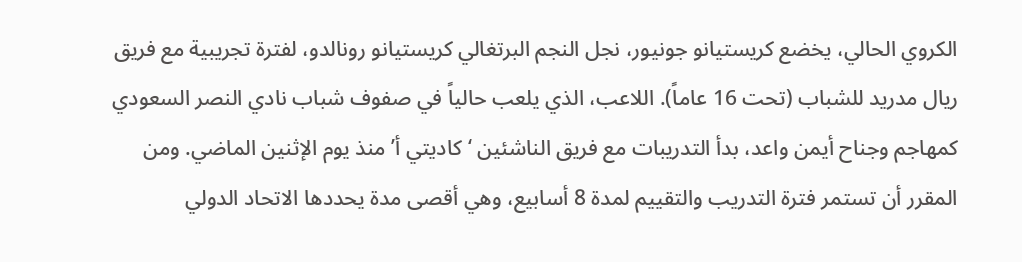الكروي الحالي، يخضع كريستيانو جونيور، نجل النجم البرتغالي كريستيانو رونالدو، لفترة تجريبية مع فريق ريال مدريد للشباب (تحت 16 عاماً). اللاعب، الذي يلعب حالياً في صفوف شباب نادي النصر السعودي كمهاجم وجناح أيمن واعد، بدأ التدريبات مع فريق الناشئين ‘كاديتي أ’ منذ يوم الإثنين الماضي. ومن المقرر أن تستمر فترة التدريب والتقييم لمدة 8 أسابيع، وهي أقصى مدة يحددها الاتحاد الدولي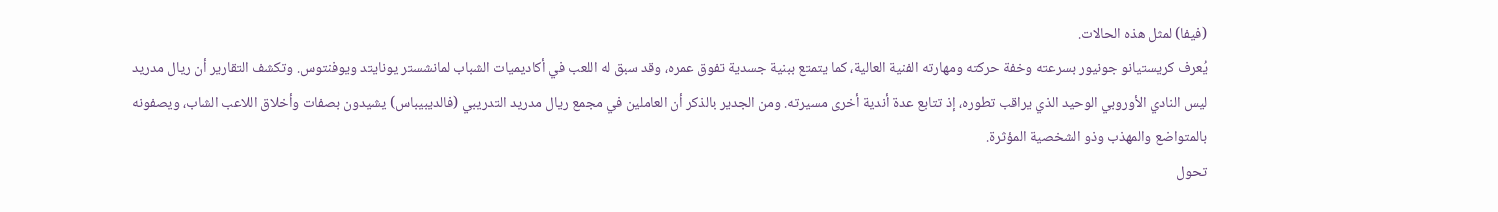(فيفا) لمثل هذه الحالات.
يُعرف كريستيانو جونيور بسرعته وخفة حركته ومهارته الفنية العالية، كما يتمتع ببنية جسدية تفوق عمره، وقد سبق له اللعب في أكاديميات الشباب لمانشستر يونايتد ويوفنتوس. وتكشف التقارير أن ريال مدريد ليس النادي الأوروبي الوحيد الذي يراقب تطوره، إذ تتابع عدة أندية أخرى مسيرته. ومن الجدير بالذكر أن العاملين في مجمع ريال مدريد التدريبي (فالديبيباس) يشيدون بصفات وأخلاق اللاعب الشاب، ويصفونه بالمتواضع والمهذب وذو الشخصية المؤثرة.
تحول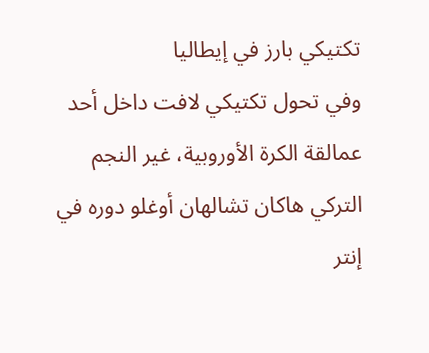تكتيكي بارز في إيطاليا
وفي تحول تكتيكي لافت داخل أحد عمالقة الكرة الأوروبية، غير النجم التركي هاكان تشالهان أوغلو دوره في إنتر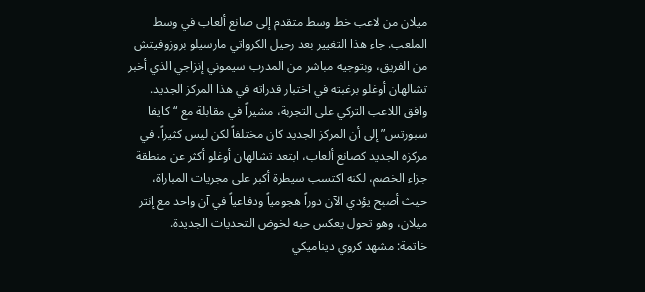ميلان من لاعب خط وسط متقدم إلى صانع ألعاب في وسط الملعب. جاء هذا التغيير بعد رحيل الكرواتي مارسيلو بروزوفيتش من الفريق، وبتوجيه مباشر من المدرب سيموني إنزاجي الذي أخبر تشالهان أوغلو برغبته في اختبار قدراته في هذا المركز الجديد.
وافق اللاعب التركي على التجربة، مشيراً في مقابلة مع “كايفا سبورتس” إلى أن المركز الجديد كان مختلفاً لكن ليس كثيراً. في مركزه الجديد كصانع ألعاب، ابتعد تشالهان أوغلو أكثر عن منطقة جزاء الخصم، لكنه اكتسب سيطرة أكبر على مجريات المباراة، حيث أصبح يؤدي الآن دوراً هجومياً ودفاعياً في آن واحد مع إنتر ميلان، وهو تحول يعكس حبه لخوض التحديات الجديدة.
خاتمة: مشهد كروي ديناميكي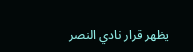يظهر قرار نادي النصر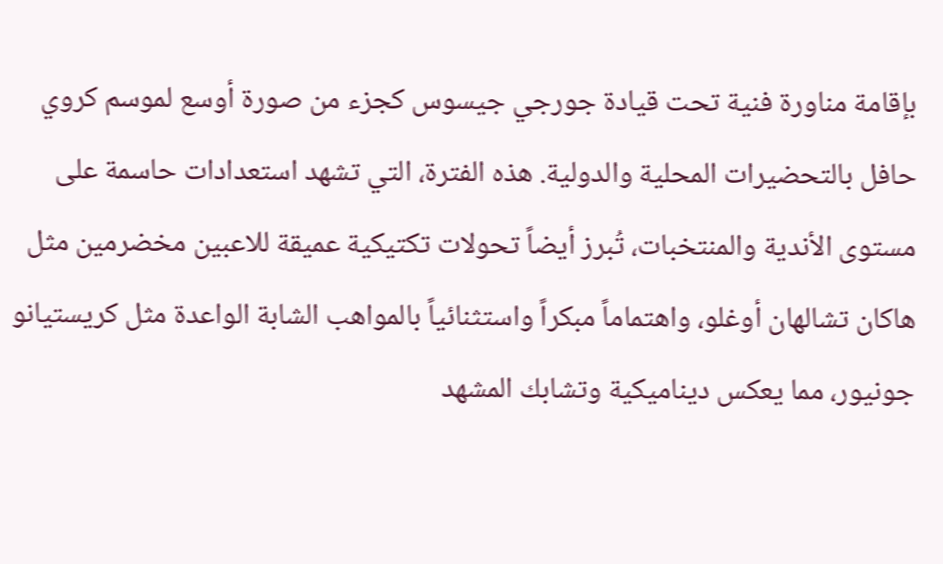بإقامة مناورة فنية تحت قيادة جورجي جيسوس كجزء من صورة أوسع لموسم كروي حافل بالتحضيرات المحلية والدولية. هذه الفترة، التي تشهد استعدادات حاسمة على مستوى الأندية والمنتخبات، تُبرز أيضاً تحولات تكتيكية عميقة للاعبين مخضرمين مثل هاكان تشالهان أوغلو، واهتماماً مبكراً واستثنائياً بالمواهب الشابة الواعدة مثل كريستيانو جونيور، مما يعكس ديناميكية وتشابك المشهد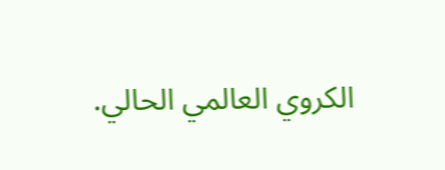الكروي العالمي الحالي.